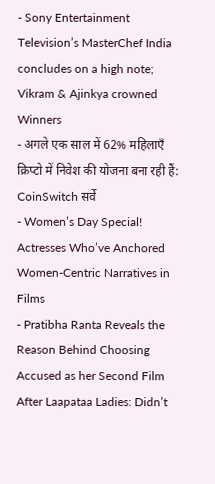- Sony Entertainment Television’s MasterChef India concludes on a high note; Vikram & Ajinkya crowned Winners
- अगले एक साल में 62% महिलाएँ क्रिप्टो में निवेश की योजना बना रही हैं: CoinSwitch सर्वे
- Women’s Day Special! Actresses Who’ve Anchored Women-Centric Narratives in Films
- Pratibha Ranta Reveals the Reason Behind Choosing Accused as her Second Film After Laapataa Ladies: Didn’t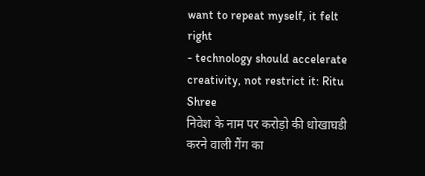want to repeat myself, it felt right
- technology should accelerate creativity, not restrict it: Ritu Shree
निवेश के नाम पर करोड़ो की धोखाघडी करने वाली गैंग का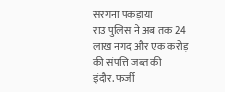सरगना पकड़ाया
राउ पुलिस ने अब तक 24 लाख नगद और एक करोड़ की संपत्ति जब्त की
इंदौर. फर्जी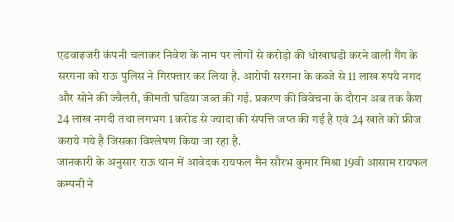एडवाइजरी कंपनी चलाकर निवेश के नाम पर लोगों से करोड़ो की धोखाघडी करने वाली गैंग के सरगना को राऊ पुलिस ने गिरफ्तार कर लिया है. आरोपी सरगना के कब्जे से 11 लाख रुपये नगद और सोने की ज्वैलरी, कीमती घडिया जब्त की गई. प्रकरण की विवेचना के दौरान अब तक कैश 24 लाख नगदी तथा लगभग 1 करोड से ज्यादा की संपत्ति जप्त की गई है एवं 24 खाते को फ्रीज कराये गये है जिसका विश्लेषण किया जा रहा है.
जानकारी के अनुसार राऊ थान में आवेदक रायफल मैन सौरभ कुमार मिश्रा 19वी आसाम रायफल कम्पनी ने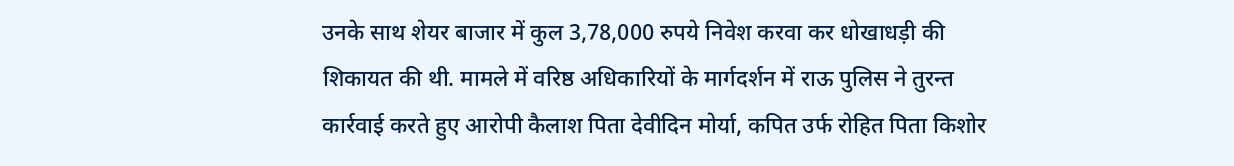उनके साथ शेयर बाजार में कुल 3,78,000 रुपये निवेश करवा कर धोखाधड़ी की शिकायत की थी. मामले में वरिष्ठ अधिकारियों के मार्गदर्शन में राऊ पुलिस ने तुरन्त कार्रवाई करते हुए आरोपी कैलाश पिता देवीदिन मोर्या, कपित उर्फ रोहित पिता किशोर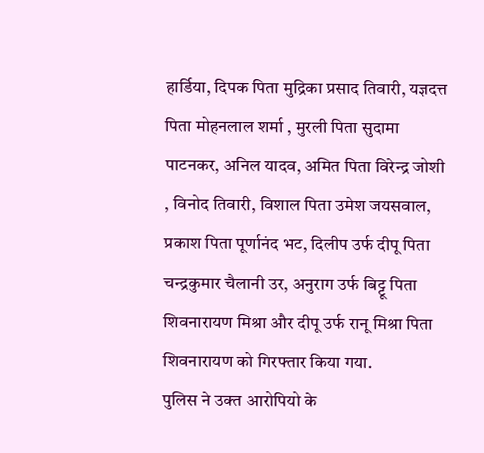हार्डिया, दिपक पिता मुद्रिका प्रसाद तिवारी, यज्ञदत्त पिता मोहनलाल शर्मा , मुरली पिता सुदामा पाटनकर, अनिल यादव, अमित पिता विरेन्द्र जोशी , विनोद तिवारी, विशाल पिता उमेश जयसवाल, प्रकाश पिता पूर्णानंद भट, दिलीप उर्फ दीपू पिता चन्द्रकुमार चैलानी उर, अनुराग उर्फ बिट्टू पिता शिवनारायण मिश्रा और दीपू उर्फ रानू मिश्रा पिता शिवनारायण को गिरफ्तार किया गया.
पुलिस ने उक्त आरोपियो के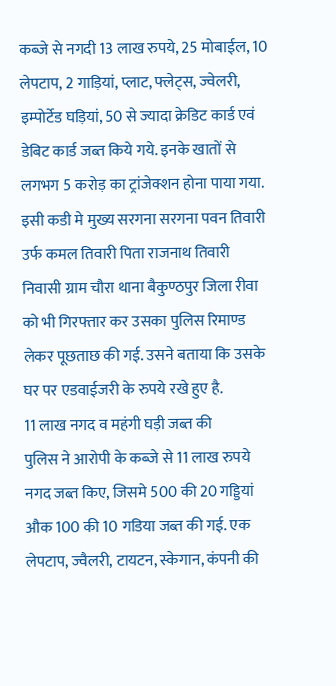कब्जे से नगदी 13 लाख रुपये, 25 मोबाईल, 10 लेपटाप, 2 गाड़ियां, प्लाट, फ्लेट्स, ज्वेलरी, इम्पोर्टेड घड़ियां, 50 से ज्यादा क्रेडिट कार्ड एवं डेबिट कार्ड जब्त किये गये. इनके खातों से लगभग 5 करोड़ का ट्रांजेक्शन होना पाया गया. इसी कडी मे मुख्य सरगना सरगना पवन तिवारी उर्फ कमल तिवारी पिता राजनाथ तिवारी निवासी ग्राम चौरा थाना बैकुण्ठपुर जिला रीवा को भी गिरफ्तार कर उसका पुलिस रिमाण्ड लेकर पूछताछ की गई. उसने बताया कि उसके घर पर एडवाईजरी के रुपये रखे हुए है.
11 लाख नगद व महंगी घड़ी जब्त की
पुलिस ने आरोपी के कब्जे से 11 लाख रुपये नगद जब्त किए, जिसमे 500 की 20 गड्डियां औक 100 की 10 गडिया जब्त की गई. एक लेपटाप, ज्वैलरी, टायटन, स्केगान, कंपनी की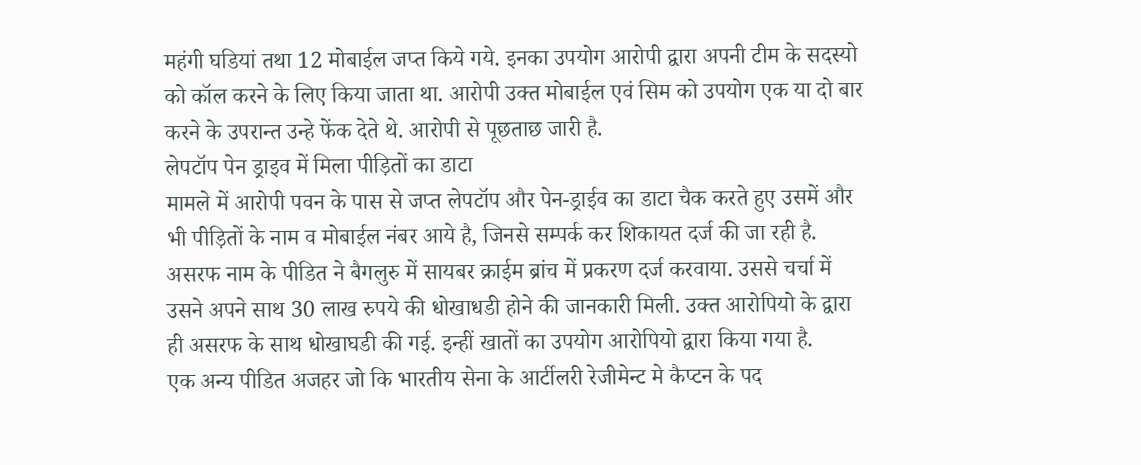महंगी घडियां तथा 12 मोबाईल जप्त किये गये. इनका उपयोग आरोपी द्वारा अपनी टीम के सदस्यो को कॉल करने के लिए किया जाता था. आरोपी उक्त मोबाईल एवं सिम को उपयोग एक या दो बार करने के उपरान्त उन्हे फेंक देते थे. आरोपी से पूछताछ जारी है.
लेपटॉप पेन ड्राइव में मिला पीड़ितों का डाटा
मामले में आरोपी पवन के पास से जप्त लेपटॉप और पेन-ड्राईव का डाटा चैक करते हुए उसमें और भी पीड़ितों के नाम व मोबाईल नंबर आये है, जिनसे सम्पर्क कर शिकायत दर्ज की जा रही है. असरफ नाम के पीडित ने बैगलुरु में सायबर क्राईम ब्रांच में प्रकरण दर्ज करवाया. उससे चर्चा में उसने अपने साथ 30 लाख रुपये की धोखाधडी होने की जानकारी मिली. उक्त आरोपियो के द्वारा ही असरफ के साथ धोखाघडी की गई. इन्हीं खातों का उपयोग आरोपियो द्वारा किया गया है.
एक अन्य पीडित अजहर जो कि भारतीय सेना के आर्टीलरी रेजीमेन्ट मे कैप्टन के पद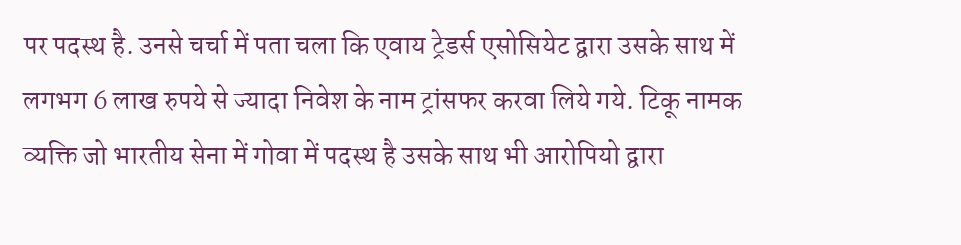पर पदस्थ है. उनसे चर्चा में पता चला कि एवाय ट्रेडर्स एसोसियेट द्वारा उसके साथ में लगभग 6 लाख रुपये से ज्यादा निवेश के नाम ट्रांसफर करवा लिये गये. टिकू नामक व्यक्ति जो भारतीय सेना में गोवा में पदस्थ है उसके साथ भी आरोपियो द्वारा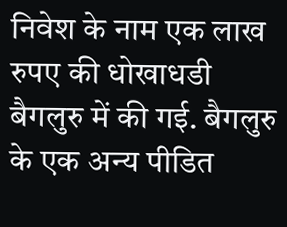निवेश के नाम एक लाख रुपए की धोखाधडी बैगलुरु में की गई. बैगलुरु के एक अन्य पीडित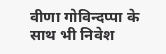वीणा गोविन्दप्पा के साथ भी निवेश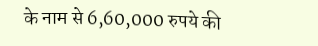के नाम से 6,60,000 रुपये की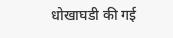धोखाघडी की गई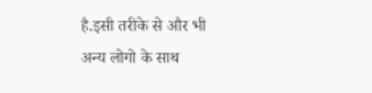है.इसी तरीके से और भी अन्य लोगो के साथ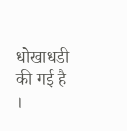धोखाधडी की गई है ।